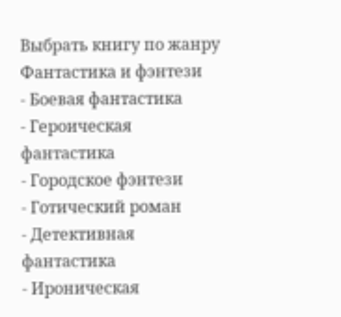Выбрать книгу по жанру
Фантастика и фэнтези
- Боевая фантастика
- Героическая фантастика
- Городское фэнтези
- Готический роман
- Детективная фантастика
- Ироническая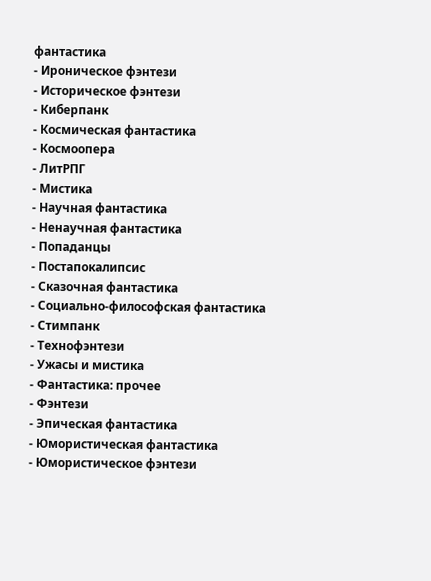фантастика
- Ироническое фэнтези
- Историческое фэнтези
- Киберпанк
- Космическая фантастика
- Космоопера
- ЛитРПГ
- Мистика
- Научная фантастика
- Ненаучная фантастика
- Попаданцы
- Постапокалипсис
- Сказочная фантастика
- Социально-философская фантастика
- Стимпанк
- Технофэнтези
- Ужасы и мистика
- Фантастика: прочее
- Фэнтези
- Эпическая фантастика
- Юмористическая фантастика
- Юмористическое фэнтези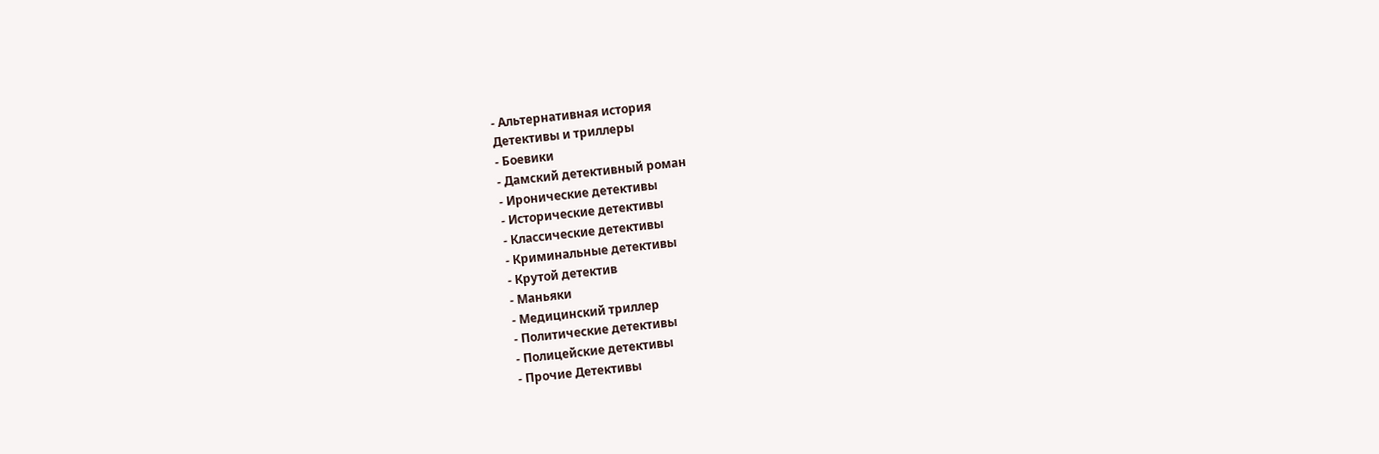- Альтернативная история
Детективы и триллеры
- Боевики
- Дамский детективный роман
- Иронические детективы
- Исторические детективы
- Классические детективы
- Криминальные детективы
- Крутой детектив
- Маньяки
- Медицинский триллер
- Политические детективы
- Полицейские детективы
- Прочие Детективы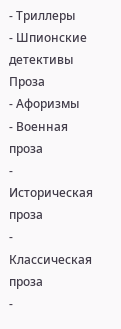- Триллеры
- Шпионские детективы
Проза
- Афоризмы
- Военная проза
- Историческая проза
- Классическая проза
-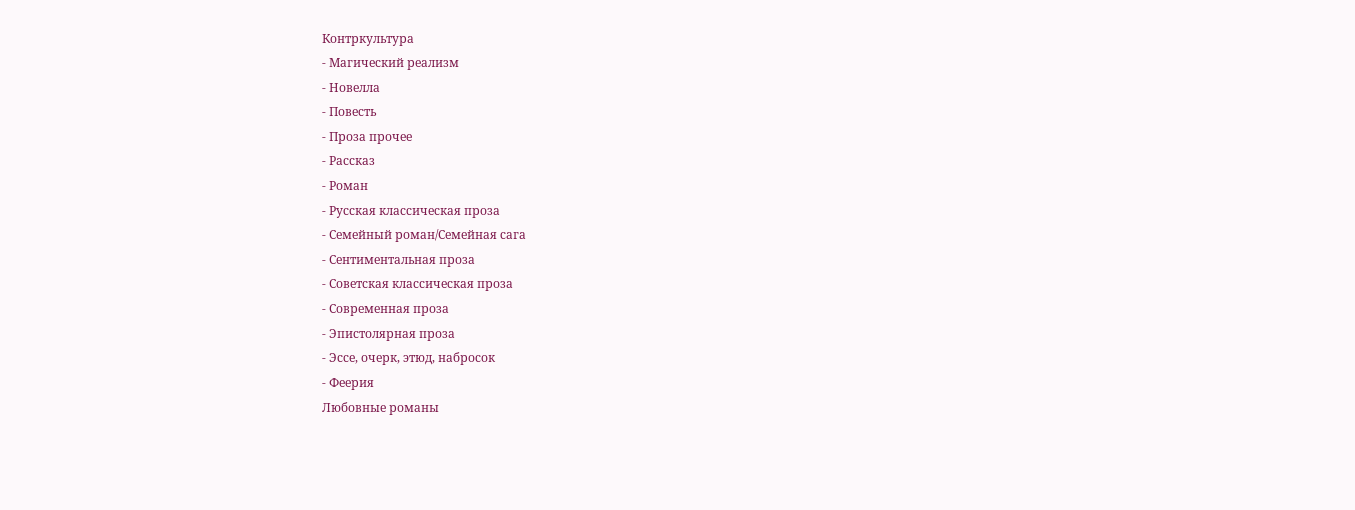Контркультура
- Магический реализм
- Новелла
- Повесть
- Проза прочее
- Рассказ
- Роман
- Русская классическая проза
- Семейный роман/Семейная сага
- Сентиментальная проза
- Советская классическая проза
- Современная проза
- Эпистолярная проза
- Эссе, очерк, этюд, набросок
- Феерия
Любовные романы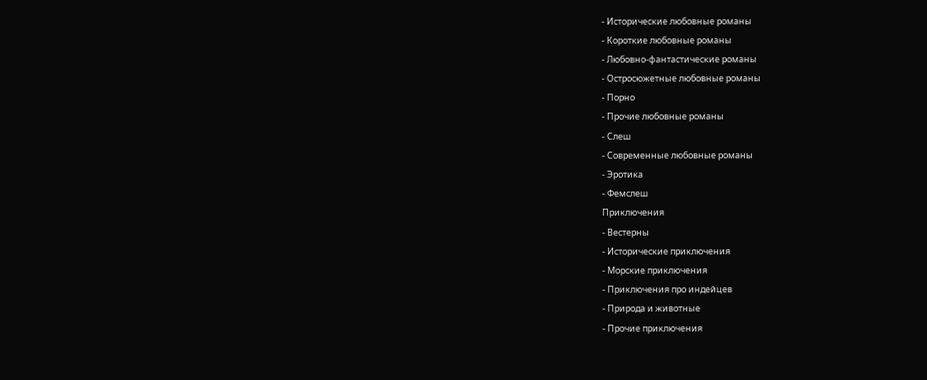- Исторические любовные романы
- Короткие любовные романы
- Любовно-фантастические романы
- Остросюжетные любовные романы
- Порно
- Прочие любовные романы
- Слеш
- Современные любовные романы
- Эротика
- Фемслеш
Приключения
- Вестерны
- Исторические приключения
- Морские приключения
- Приключения про индейцев
- Природа и животные
- Прочие приключения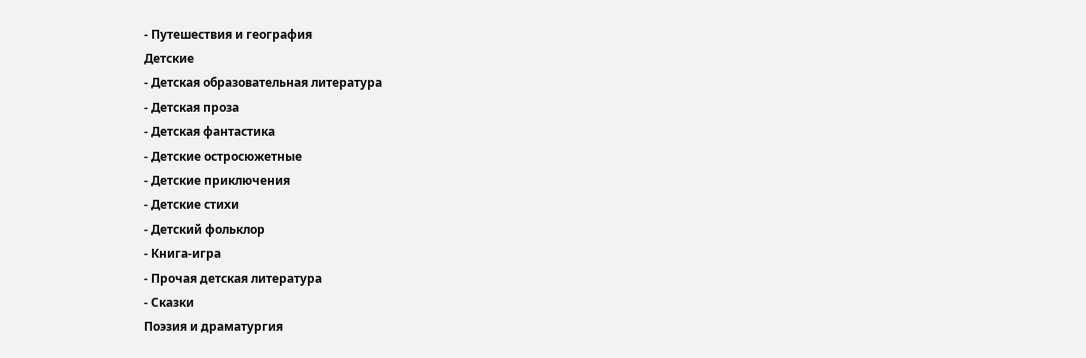- Путешествия и география
Детские
- Детская образовательная литература
- Детская проза
- Детская фантастика
- Детские остросюжетные
- Детские приключения
- Детские стихи
- Детский фольклор
- Книга-игра
- Прочая детская литература
- Сказки
Поэзия и драматургия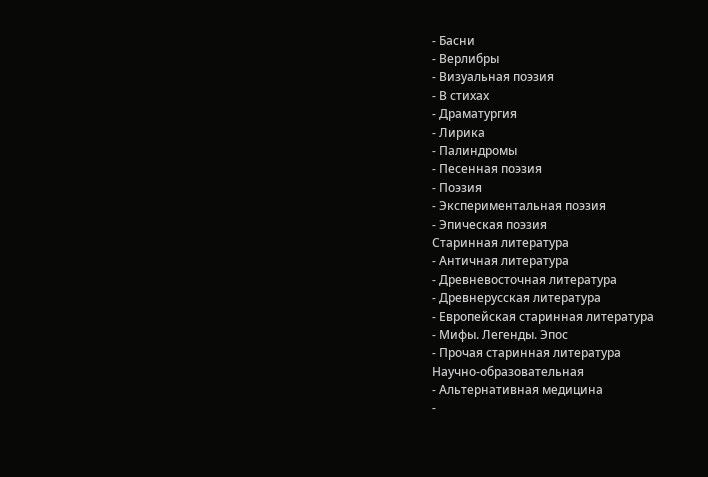- Басни
- Верлибры
- Визуальная поэзия
- В стихах
- Драматургия
- Лирика
- Палиндромы
- Песенная поэзия
- Поэзия
- Экспериментальная поэзия
- Эпическая поэзия
Старинная литература
- Античная литература
- Древневосточная литература
- Древнерусская литература
- Европейская старинная литература
- Мифы. Легенды. Эпос
- Прочая старинная литература
Научно-образовательная
- Альтернативная медицина
-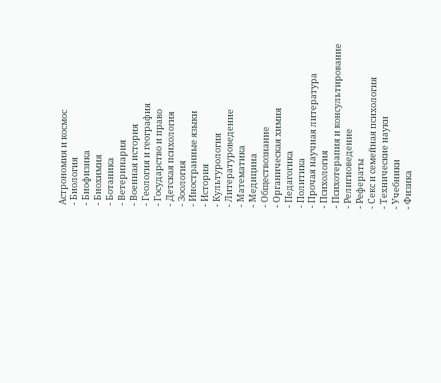Астрономия и космос
- Биология
- Биофизика
- Биохимия
- Ботаника
- Ветеринария
- Военная история
- Геология и география
- Государство и право
- Детская психология
- Зоология
- Иностранные языки
- История
- Культурология
- Литературоведение
- Математика
- Медицина
- Обществознание
- Органическая химия
- Педагогика
- Политика
- Прочая научная литература
- Психология
- Психотерапия и консультирование
- Религиоведение
- Рефераты
- Секс и семейная психология
- Технические науки
- Учебники
- Физика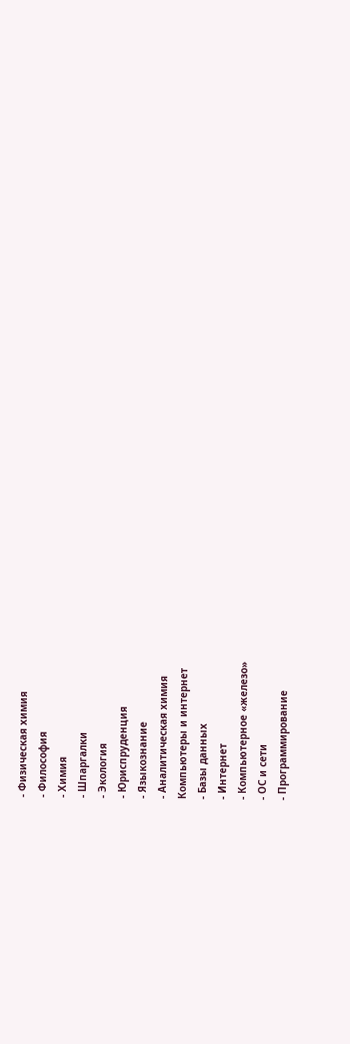- Физическая химия
- Философия
- Химия
- Шпаргалки
- Экология
- Юриспруденция
- Языкознание
- Аналитическая химия
Компьютеры и интернет
- Базы данных
- Интернет
- Компьютерное «железо»
- ОС и сети
- Программирование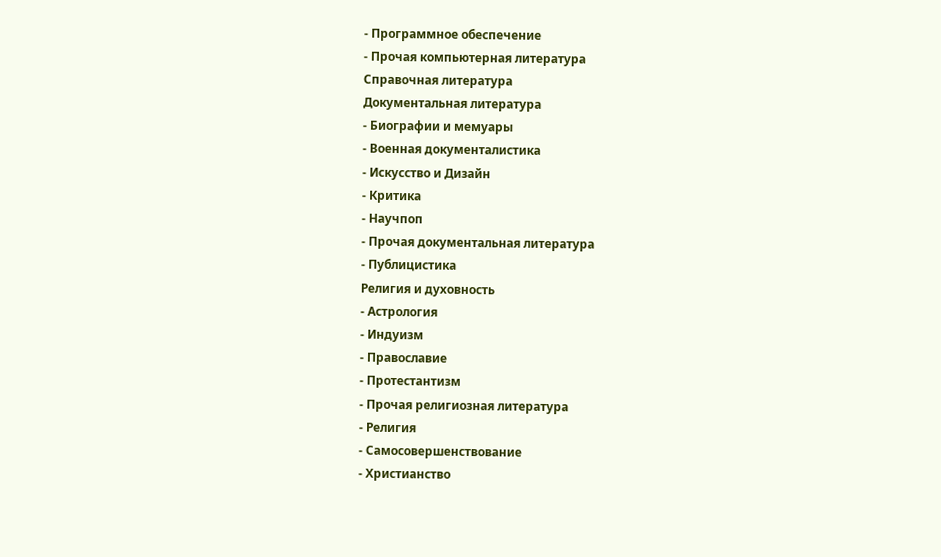- Программное обеспечение
- Прочая компьютерная литература
Справочная литература
Документальная литература
- Биографии и мемуары
- Военная документалистика
- Искусство и Дизайн
- Критика
- Научпоп
- Прочая документальная литература
- Публицистика
Религия и духовность
- Астрология
- Индуизм
- Православие
- Протестантизм
- Прочая религиозная литература
- Религия
- Самосовершенствование
- Христианство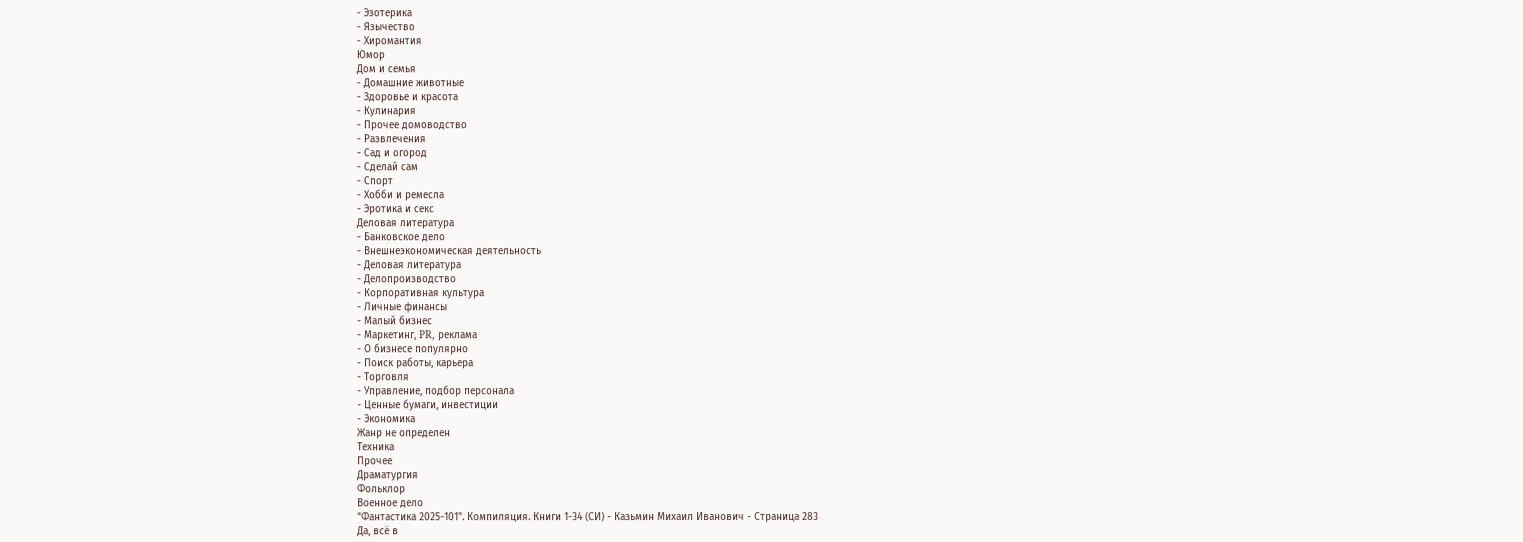- Эзотерика
- Язычество
- Хиромантия
Юмор
Дом и семья
- Домашние животные
- Здоровье и красота
- Кулинария
- Прочее домоводство
- Развлечения
- Сад и огород
- Сделай сам
- Спорт
- Хобби и ремесла
- Эротика и секс
Деловая литература
- Банковское дело
- Внешнеэкономическая деятельность
- Деловая литература
- Делопроизводство
- Корпоративная культура
- Личные финансы
- Малый бизнес
- Маркетинг, PR, реклама
- О бизнесе популярно
- Поиск работы, карьера
- Торговля
- Управление, подбор персонала
- Ценные бумаги, инвестиции
- Экономика
Жанр не определен
Техника
Прочее
Драматургия
Фольклор
Военное дело
"Фантастика 2025-101". Компиляция. Книги 1-34 (СИ) - Казьмин Михаил Иванович - Страница 283
Да, всё в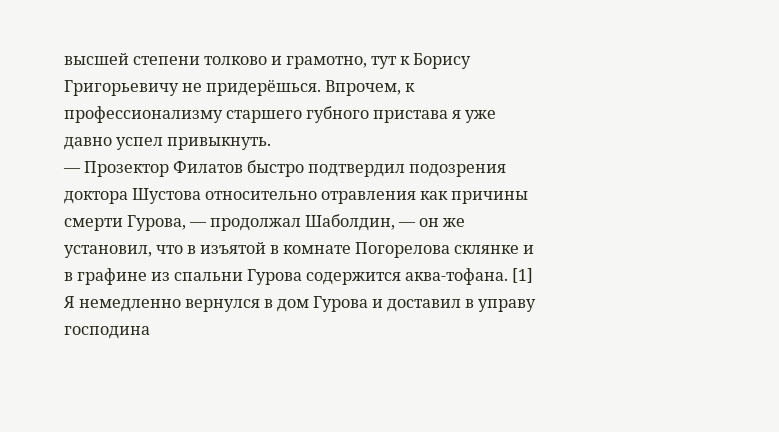высшей степени толково и грамотно, тут к Борису Григорьевичу не придерёшься. Впрочем, к профессионализму старшего губного пристава я уже давно успел привыкнуть.
— Прозектор Филатов быстро подтвердил подозрения доктора Шустова относительно отравления как причины смерти Гурова, — продолжал Шаболдин, — он же установил, что в изъятой в комнате Погорелова склянке и в графине из спальни Гурова содержится аква-тофана. [1] Я немедленно вернулся в дом Гурова и доставил в управу господина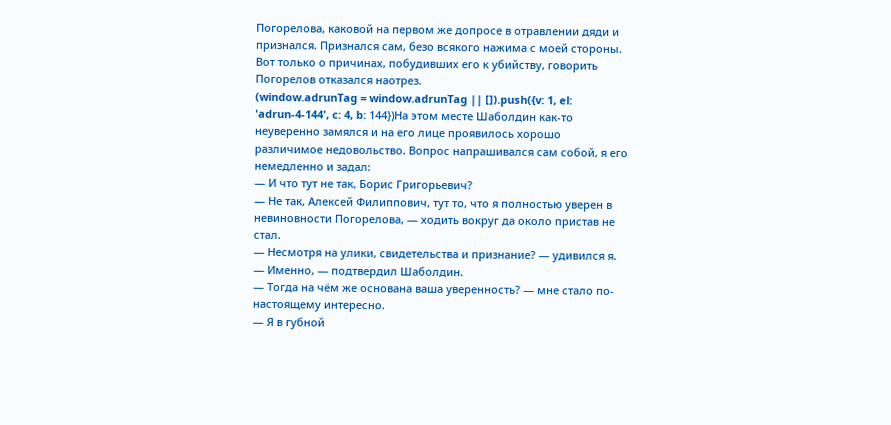Погорелова, каковой на первом же допросе в отравлении дяди и признался. Признался сам, безо всякого нажима с моей стороны. Вот только о причинах, побудивших его к убийству, говорить Погорелов отказался наотрез.
(window.adrunTag = window.adrunTag || []).push({v: 1, el: 'adrun-4-144', c: 4, b: 144})На этом месте Шаболдин как-то неуверенно замялся и на его лице проявилось хорошо различимое недовольство. Вопрос напрашивался сам собой, я его немедленно и задал:
— И что тут не так, Борис Григорьевич?
— Не так, Алексей Филиппович, тут то, что я полностью уверен в невиновности Погорелова, — ходить вокруг да около пристав не стал.
— Несмотря на улики, свидетельства и признание? — удивился я.
— Именно, — подтвердил Шаболдин.
— Тогда на чём же основана ваша уверенность? — мне стало по-настоящему интересно.
— Я в губной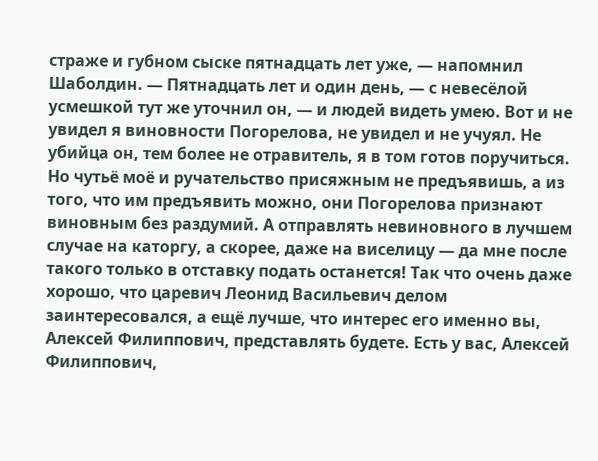страже и губном сыске пятнадцать лет уже, — напомнил Шаболдин. — Пятнадцать лет и один день, — с невесёлой усмешкой тут же уточнил он, — и людей видеть умею. Вот и не увидел я виновности Погорелова, не увидел и не учуял. Не убийца он, тем более не отравитель, я в том готов поручиться. Но чутьё моё и ручательство присяжным не предъявишь, а из того, что им предъявить можно, они Погорелова признают виновным без раздумий. А отправлять невиновного в лучшем случае на каторгу, а скорее, даже на виселицу — да мне после такого только в отставку подать останется! Так что очень даже хорошо, что царевич Леонид Васильевич делом заинтересовался, а ещё лучше, что интерес его именно вы, Алексей Филиппович, представлять будете. Есть у вас, Алексей Филиппович,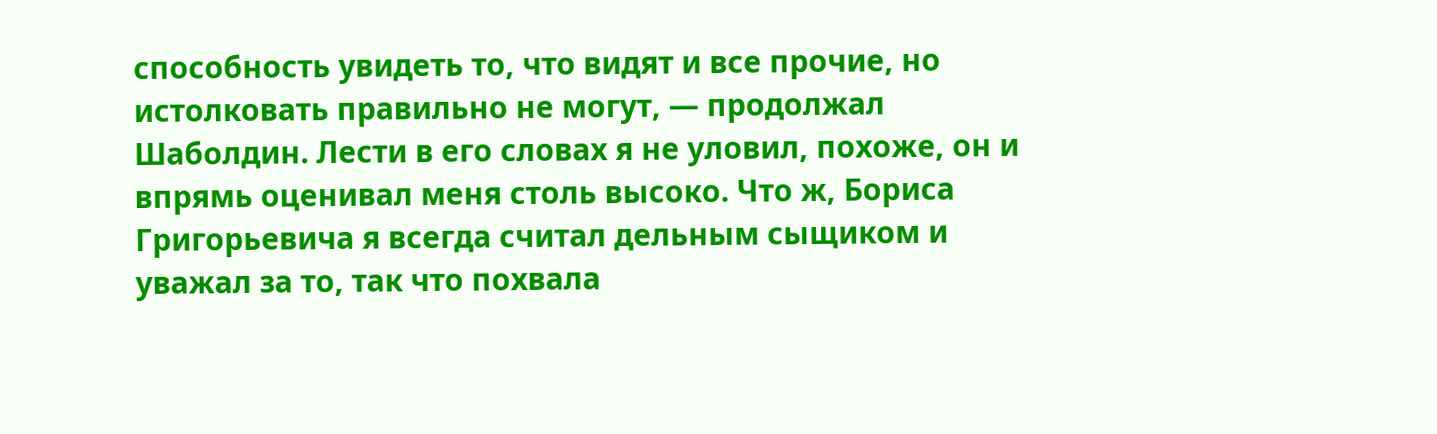способность увидеть то, что видят и все прочие, но истолковать правильно не могут, — продолжал Шаболдин. Лести в его словах я не уловил, похоже, он и впрямь оценивал меня столь высоко. Что ж, Бориса Григорьевича я всегда считал дельным сыщиком и уважал за то, так что похвала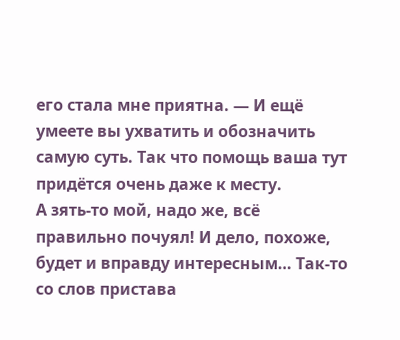его стала мне приятна. — И ещё умеете вы ухватить и обозначить самую суть. Так что помощь ваша тут придётся очень даже к месту.
А зять-то мой, надо же, всё правильно почуял! И дело, похоже, будет и вправду интересным… Так-то со слов пристава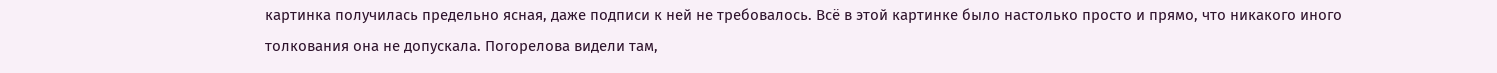картинка получилась предельно ясная, даже подписи к ней не требовалось. Всё в этой картинке было настолько просто и прямо, что никакого иного толкования она не допускала. Погорелова видели там,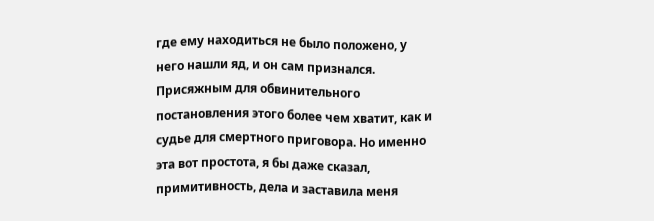где ему находиться не было положено, у него нашли яд, и он сам признался. Присяжным для обвинительного постановления этого более чем хватит, как и судье для смертного приговора. Но именно эта вот простота, я бы даже сказал, примитивность, дела и заставила меня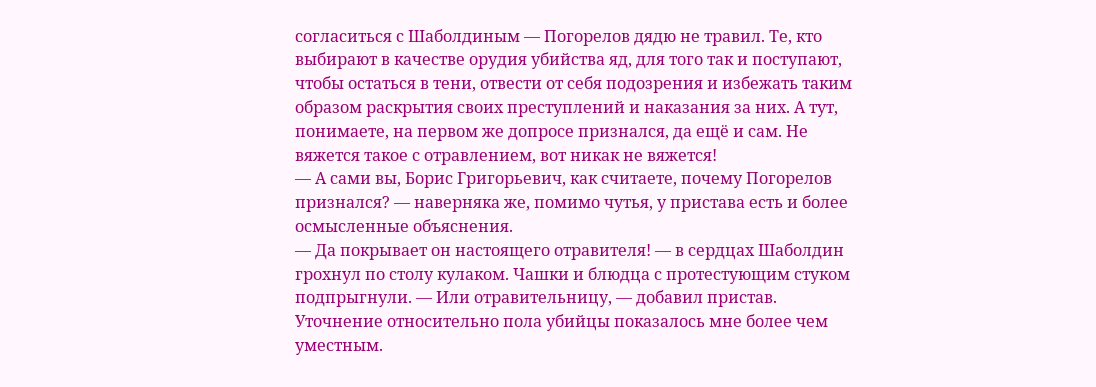согласиться с Шаболдиным — Погорелов дядю не травил. Те, кто выбирают в качестве орудия убийства яд, для того так и поступают, чтобы остаться в тени, отвести от себя подозрения и избежать таким образом раскрытия своих преступлений и наказания за них. А тут, понимаете, на первом же допросе признался, да ещё и сам. Не вяжется такое с отравлением, вот никак не вяжется!
— А сами вы, Борис Григорьевич, как считаете, почему Погорелов признался? — наверняка же, помимо чутья, у пристава есть и более осмысленные объяснения.
— Да покрывает он настоящего отравителя! — в сердцах Шаболдин грохнул по столу кулаком. Чашки и блюдца с протестующим стуком подпрыгнули. — Или отравительницу, — добавил пристав.
Уточнение относительно пола убийцы показалось мне более чем уместным.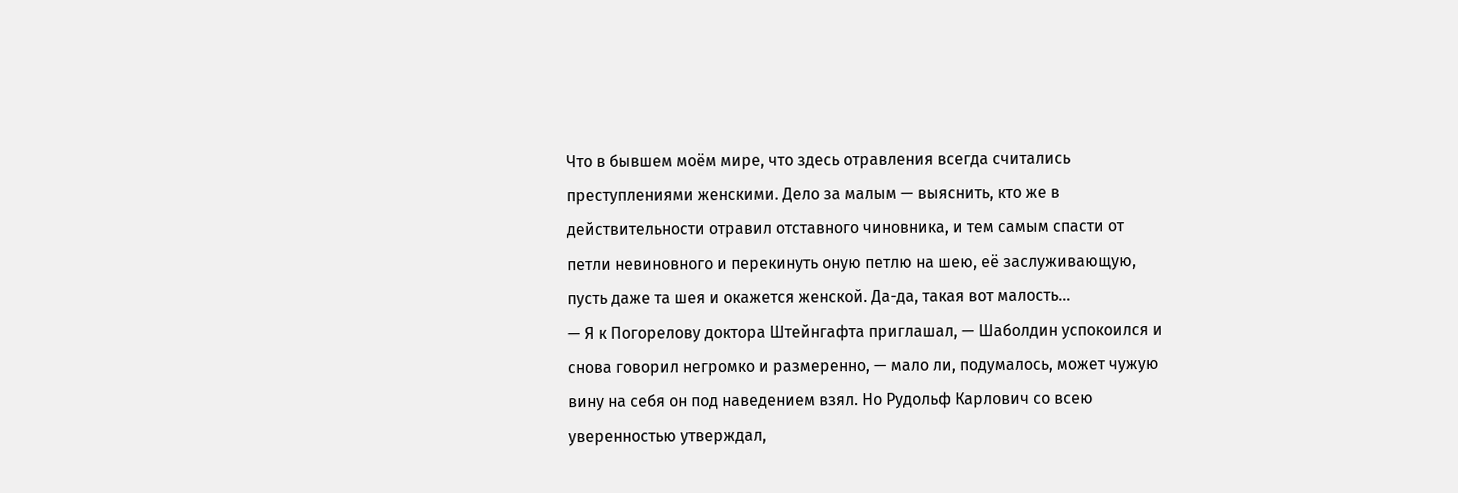Что в бывшем моём мире, что здесь отравления всегда считались преступлениями женскими. Дело за малым — выяснить, кто же в действительности отравил отставного чиновника, и тем самым спасти от петли невиновного и перекинуть оную петлю на шею, её заслуживающую, пусть даже та шея и окажется женской. Да-да, такая вот малость…
— Я к Погорелову доктора Штейнгафта приглашал, — Шаболдин успокоился и снова говорил негромко и размеренно, — мало ли, подумалось, может чужую вину на себя он под наведением взял. Но Рудольф Карлович со всею уверенностью утверждал,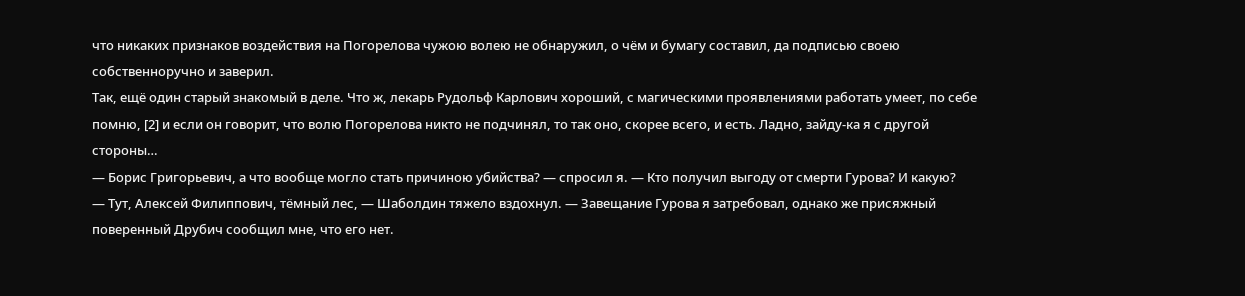что никаких признаков воздействия на Погорелова чужою волею не обнаружил, о чём и бумагу составил, да подписью своею собственноручно и заверил.
Так, ещё один старый знакомый в деле. Что ж, лекарь Рудольф Карлович хороший, с магическими проявлениями работать умеет, по себе помню, [2] и если он говорит, что волю Погорелова никто не подчинял, то так оно, скорее всего, и есть. Ладно, зайду-ка я с другой стороны…
— Борис Григорьевич, а что вообще могло стать причиною убийства? — спросил я. — Кто получил выгоду от смерти Гурова? И какую?
— Тут, Алексей Филиппович, тёмный лес, — Шаболдин тяжело вздохнул. — Завещание Гурова я затребовал, однако же присяжный поверенный Друбич сообщил мне, что его нет.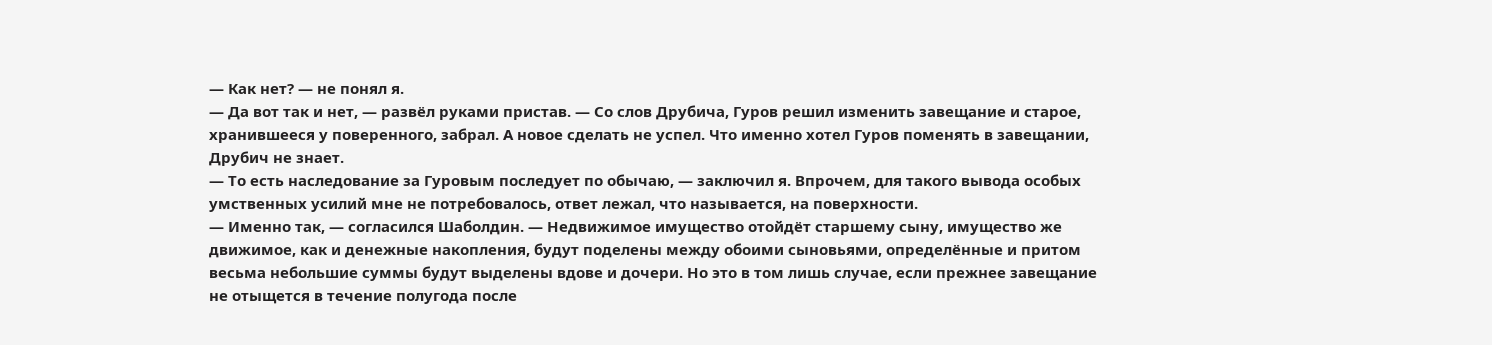— Как нет? — не понял я.
— Да вот так и нет, — развёл руками пристав. — Со слов Друбича, Гуров решил изменить завещание и старое, хранившееся у поверенного, забрал. А новое сделать не успел. Что именно хотел Гуров поменять в завещании, Друбич не знает.
— То есть наследование за Гуровым последует по обычаю, — заключил я. Впрочем, для такого вывода особых умственных усилий мне не потребовалось, ответ лежал, что называется, на поверхности.
— Именно так, — согласился Шаболдин. — Недвижимое имущество отойдёт старшему сыну, имущество же движимое, как и денежные накопления, будут поделены между обоими сыновьями, определённые и притом весьма небольшие суммы будут выделены вдове и дочери. Но это в том лишь случае, если прежнее завещание не отыщется в течение полугода после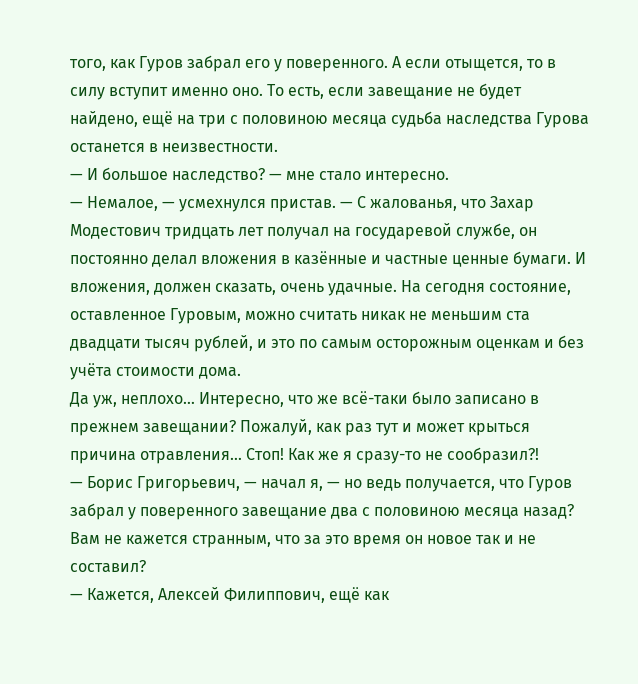того, как Гуров забрал его у поверенного. А если отыщется, то в силу вступит именно оно. То есть, если завещание не будет найдено, ещё на три с половиною месяца судьба наследства Гурова останется в неизвестности.
— И большое наследство? — мне стало интересно.
— Немалое, — усмехнулся пристав. — С жалованья, что Захар Модестович тридцать лет получал на государевой службе, он постоянно делал вложения в казённые и частные ценные бумаги. И вложения, должен сказать, очень удачные. На сегодня состояние, оставленное Гуровым, можно считать никак не меньшим ста двадцати тысяч рублей, и это по самым осторожным оценкам и без учёта стоимости дома.
Да уж, неплохо… Интересно, что же всё-таки было записано в прежнем завещании? Пожалуй, как раз тут и может крыться причина отравления… Стоп! Как же я сразу-то не сообразил?!
— Борис Григорьевич, — начал я, — но ведь получается, что Гуров забрал у поверенного завещание два с половиною месяца назад? Вам не кажется странным, что за это время он новое так и не составил?
— Кажется, Алексей Филиппович, ещё как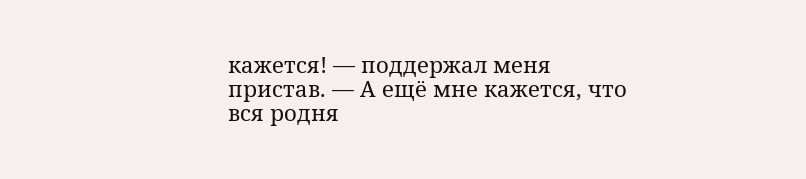кажется! — поддержал меня пристав. — А ещё мне кажется, что вся родня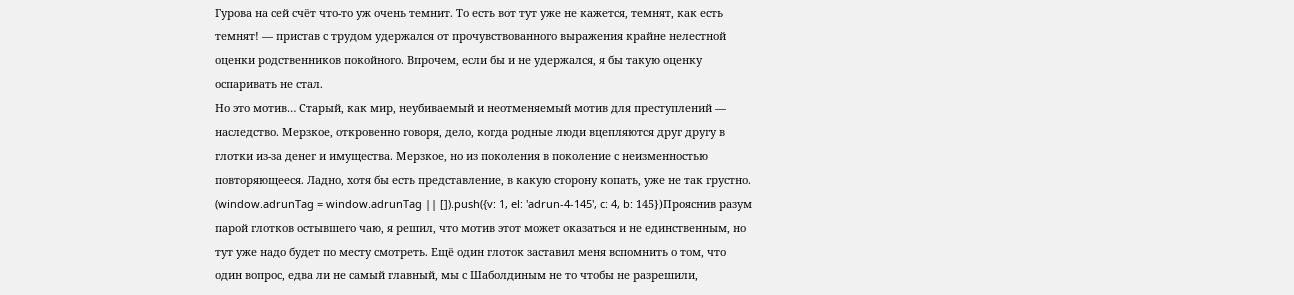Гурова на сей счёт что-то уж очень темнит. То есть вот тут уже не кажется, темнят, как есть темнят! — пристав с трудом удержался от прочувствованного выражения крайне нелестной оценки родственников покойного. Впрочем, если бы и не удержался, я бы такую оценку оспаривать не стал.
Но это мотив… Старый, как мир, неубиваемый и неотменяемый мотив для преступлений — наследство. Мерзкое, откровенно говоря, дело, когда родные люди вцепляются друг другу в глотки из-за денег и имущества. Мерзкое, но из поколения в поколение с неизменностью повторяющееся. Ладно, хотя бы есть представление, в какую сторону копать, уже не так грустно.
(window.adrunTag = window.adrunTag || []).push({v: 1, el: 'adrun-4-145', c: 4, b: 145})Прояснив разум парой глотков остывшего чаю, я решил, что мотив этот может оказаться и не единственным, но тут уже надо будет по месту смотреть. Ещё один глоток заставил меня вспомнить о том, что один вопрос, едва ли не самый главный, мы с Шаболдиным не то чтобы не разрешили,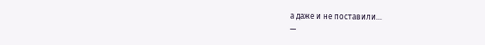а даже и не поставили…
—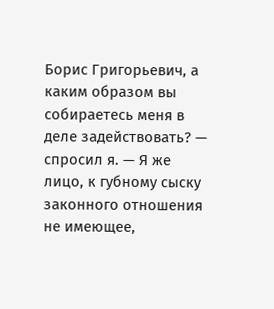Борис Григорьевич, а каким образом вы собираетесь меня в деле задействовать? — спросил я. — Я же лицо, к губному сыску законного отношения не имеющее,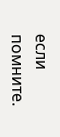если помните.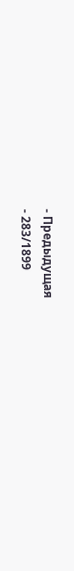- Предыдущая
- 283/1899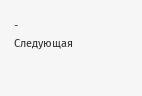- Следующая